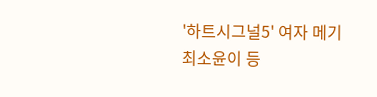'하트시그널5' 여자 메기 최소윤이 등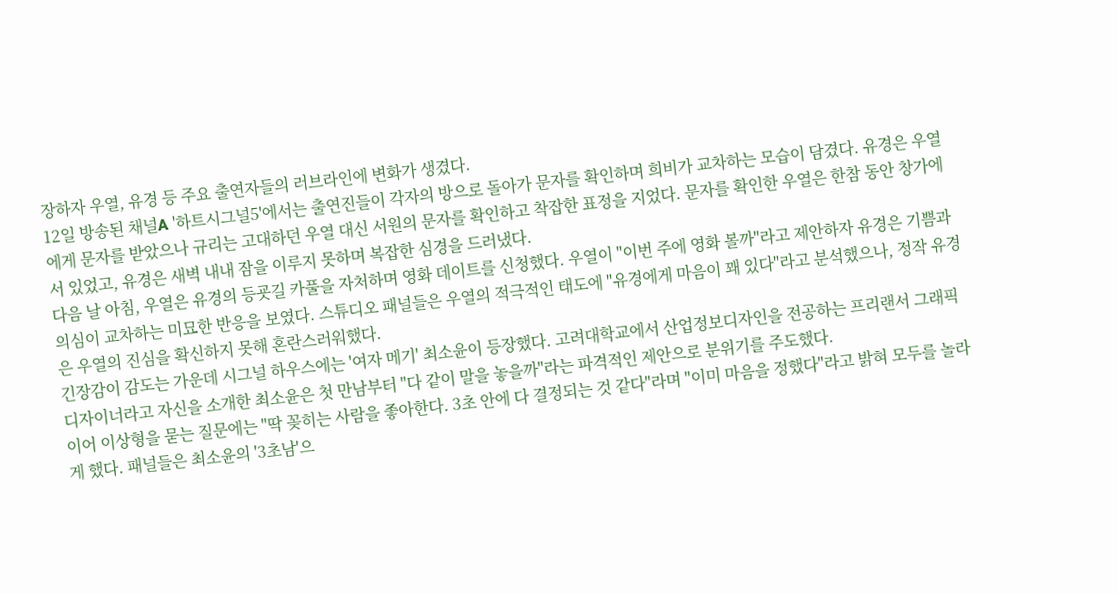장하자 우열, 유경 등 주요 출연자들의 러브라인에 변화가 생겼다.
12일 방송된 채널A '하트시그널5'에서는 출연진들이 각자의 방으로 돌아가 문자를 확인하며 희비가 교차하는 모습이 담겼다. 유경은 우열에게 문자를 받았으나 규리는 고대하던 우열 대신 서원의 문자를 확인하고 착잡한 표정을 지었다. 문자를 확인한 우열은 한참 동안 창가에 서 있었고, 유경은 새벽 내내 잠을 이루지 못하며 복잡한 심경을 드러냈다.
다음 날 아침, 우열은 유경의 등굣길 카풀을 자처하며 영화 데이트를 신청했다. 우열이 "이번 주에 영화 볼까"라고 제안하자 유경은 기쁨과 의심이 교차하는 미묘한 반응을 보였다. 스튜디오 패널들은 우열의 적극적인 태도에 "유경에게 마음이 꽤 있다"라고 분석했으나, 정작 유경은 우열의 진심을 확신하지 못해 혼란스러워했다.
긴장감이 감도는 가운데 시그널 하우스에는 '여자 메기' 최소윤이 등장했다. 고려대학교에서 산업정보디자인을 전공하는 프리랜서 그래픽 디자이너라고 자신을 소개한 최소윤은 첫 만남부터 "다 같이 말을 놓을까"라는 파격적인 제안으로 분위기를 주도했다.
이어 이상형을 묻는 질문에는 "딱 꽂히는 사람을 좋아한다. 3초 안에 다 결정되는 것 같다"라며 "이미 마음을 정했다"라고 밝혀 모두를 놀라게 했다. 패널들은 최소윤의 '3초남'으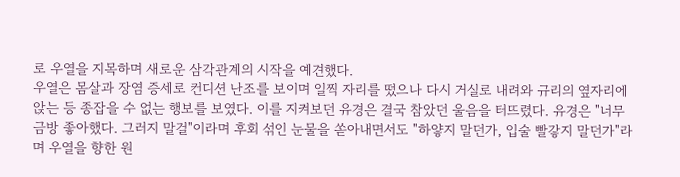로 우열을 지목하며 새로운 삼각관계의 시작을 예견했다.
우열은 몸살과 장염 증세로 컨디션 난조를 보이며 일찍 자리를 떴으나 다시 거실로 내려와 규리의 옆자리에 앉는 등 종잡을 수 없는 행보를 보였다. 이를 지켜보던 유경은 결국 참았던 울음을 터뜨렸다. 유경은 "너무 금방 좋아했다. 그러지 말걸"이라며 후회 섞인 눈물을 쏟아내면서도 "하얗지 말던가, 입술 빨갛지 말던가"라며 우열을 향한 원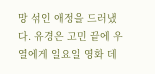망 섞인 애정을 드러냈다. 유경은 고민 끝에 우열에게 일요일 영화 데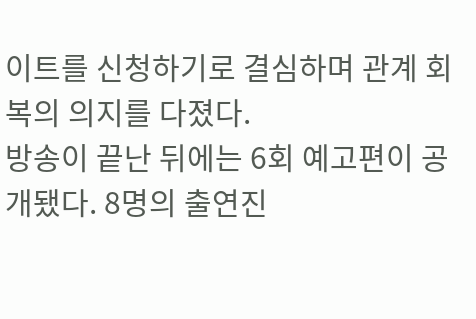이트를 신청하기로 결심하며 관계 회복의 의지를 다졌다.
방송이 끝난 뒤에는 6회 예고편이 공개됐다. 8명의 출연진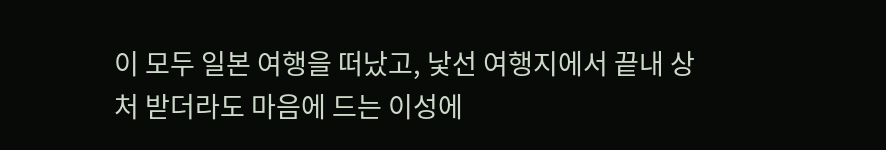이 모두 일본 여행을 떠났고, 낯선 여행지에서 끝내 상처 받더라도 마음에 드는 이성에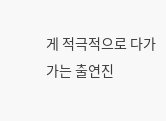게 적극적으로 다가가는 출연진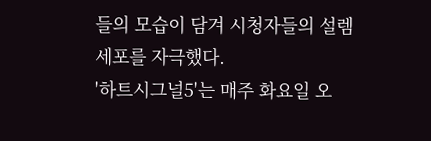들의 모습이 담겨 시청자들의 설렘 세포를 자극했다.
'하트시그널5'는 매주 화요일 오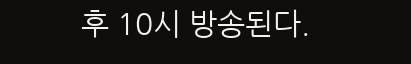후 10시 방송된다.